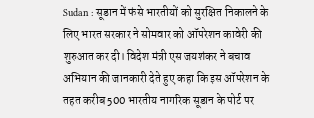Sudan : सूडान में फंसे भारतीयों को सुरक्षित निकालने के लिए भारत सरकार ने सोमवार को ऑपरेशन कावेरी की शुरुआत कर दी। विदेश मंत्री एस जयशंकर ने बचाव अभियान की जानकारी देते हुए कहा कि इस ऑपरेशन के तहत करीब 500 भारतीय नागरिक सूडान के पोर्ट पर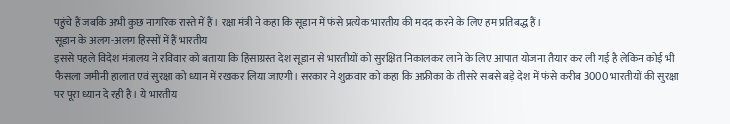पहुंचे हैं जबकि अभी कुछ नागरिक रास्ते में हैं। रक्षा मंत्री ने कहा कि सूडान में फंसे प्रत्येक भारतीय की मदद करने के लिए हम प्रतिबद्ध हैं।
सूडान के अलग-अलग हिस्सों में हैं भारतीय
इससे पहले विदेश मंत्रालय ने रविवार को बताया कि हिंसाग्रस्त देश सूडान से भारतीयों को सुरक्षित निकालकर लाने के लिए आपात योजना तैयार कर ली गई है लेकिन कोई भी फैसला जमीनी हालात एवं सुरक्षा को ध्यान में रखकर लिया जाएगी। सरकार ने शुक्रवार को कहा कि अफ्रीका के तीसरे सबसे बड़े देश में फंसे करीब 3000 भारतीयों की सुरक्षा पर पूरा ध्यान दे रही है। ये भारतीय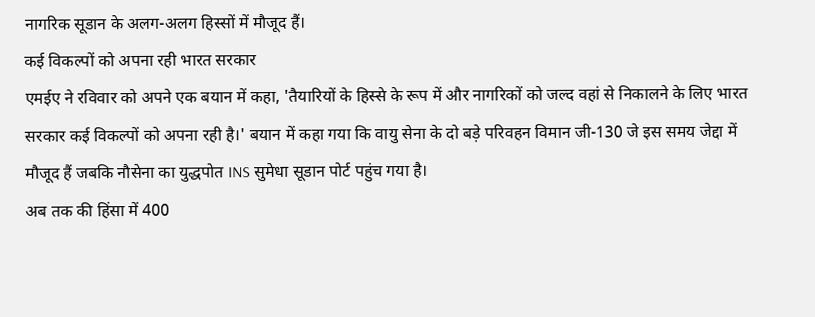नागरिक सूडान के अलग-अलग हिस्सों में मौजूद हैं।
कई विकल्पों को अपना रही भारत सरकार
एमईए ने रविवार को अपने एक बयान में कहा, 'तैयारियों के हिस्से के रूप में और नागरिकों को जल्द वहां से निकालने के लिए भारत सरकार कई विकल्पों को अपना रही है।' बयान में कहा गया कि वायु सेना के दो बड़े परिवहन विमान जी-130 जे इस समय जेद्दा में मौजूद हैं जबकि नौसेना का युद्धपोत INS सुमेधा सूडान पोर्ट पहुंच गया है।
अब तक की हिंसा में 400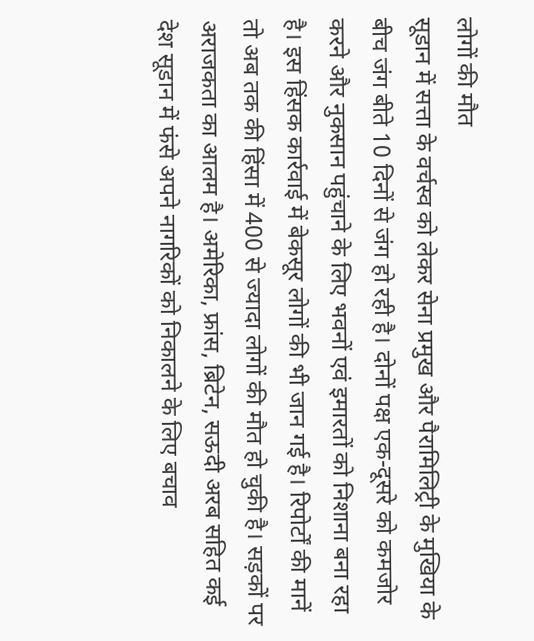लोगों की मौत
सूडान में सत्ता के वर्चस्व को लेकर सेना प्रमुख और पैरामिलिट्री के मुखिया के बीच जंग बीते 10 दिनों से जंग हो रही है। दोनों पक्ष एक-दूसरे को कमजोर करने और नुकसान पहुंचाने के लिए भवनों एवं इमारतों को निशाना बना रहा है। इस हिंसक कार्रवाई में बेकसूर लोगों की भी जान गई है। रिपोर्टों की मानें तो अब तक की हिंसा में 400 से ज्यादा लोगों की मौत हो चुकी है। सड़कों पर अराजकता का आलम है। अमेरिका, फ्रांस, ब्रिटेन, सऊदी अरब सहित कई देश सूडान में फंसे अपने नागरिकों को निकालने के लिए बचाव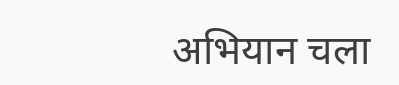अभियान चला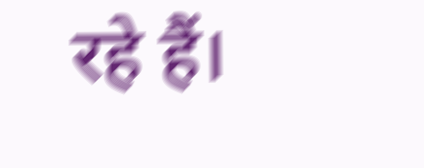रहे हैं।